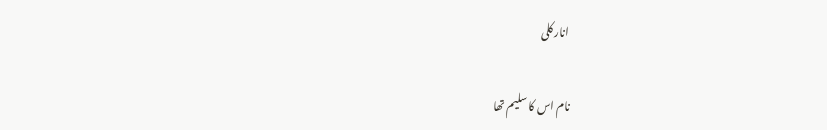انار کلی

نام اس کا سلیم تھا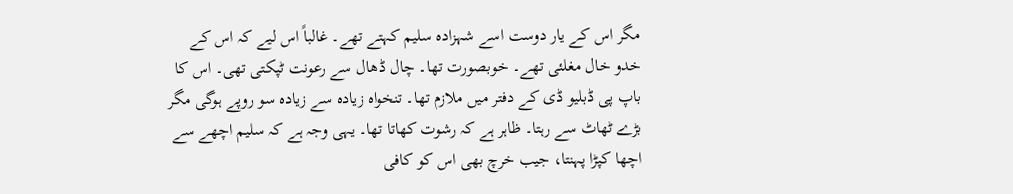مگر اس کے یار دوست اسے شہزادہ سلیم کہتے تھے۔ غالباً اس لیے کہ اس کے خدو خال مغلئی تھے۔ خوبصورت تھا۔ چال ڈھال سے رعونت ٹپکتی تھی۔ اس کا باپ پی ڈبلیو ڈی کے دفتر میں ملازم تھا۔ تنخواہ زیادہ سے زیادہ سو روپے ہوگی مگر بڑے ٹھاٹ سے رہتا۔ ظاہر ہے کہ رشوت کھاتا تھا۔ یہی وجہ ہے کہ سلیم اچھے سے اچھا کپڑا پہنتا، جیب خرچ بھی اس کو کافی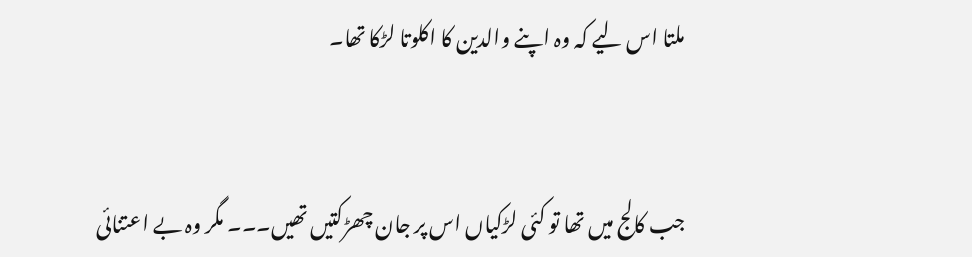ملتا اس لیے کہ وہ اپنے والدین کا اکلوتا لڑکا تھا۔


جب کالج میں تھا تو کئی لڑکیاں اس پر جان چھڑکتیں تھیں۔۔۔ مگر وہ بے اعتنائی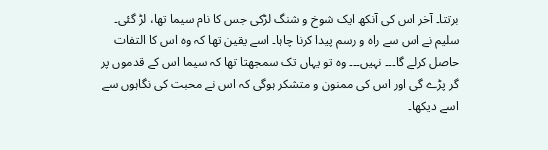برتتا۔ آخر اس کی آنکھ ایک شوخ و شنگ لڑکی جس کا نام سیما تھا، لڑ گئی۔ سلیم نے اس سے راہ و رسم پیدا کرنا چاہا۔ اسے یقین تھا کہ وہ اس کا التفات حاصل کرلے گا۔۔۔ نہیں۔۔۔ وہ تو یہاں تک سمجھتا تھا کہ سیما اس کے قدموں پر گر پڑے گی اور اس کی ممنون و متشکر ہوگی کہ اس نے محبت کی نگاہوں سے اسے دیکھا۔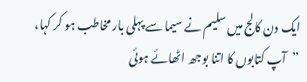ایک دن کالج میں سلیم نے سیما سے پہلی بار مخاطب ہو کر کہا، ’’آپ کتابوں کا اتنا بوجھ اٹھائے ہوئی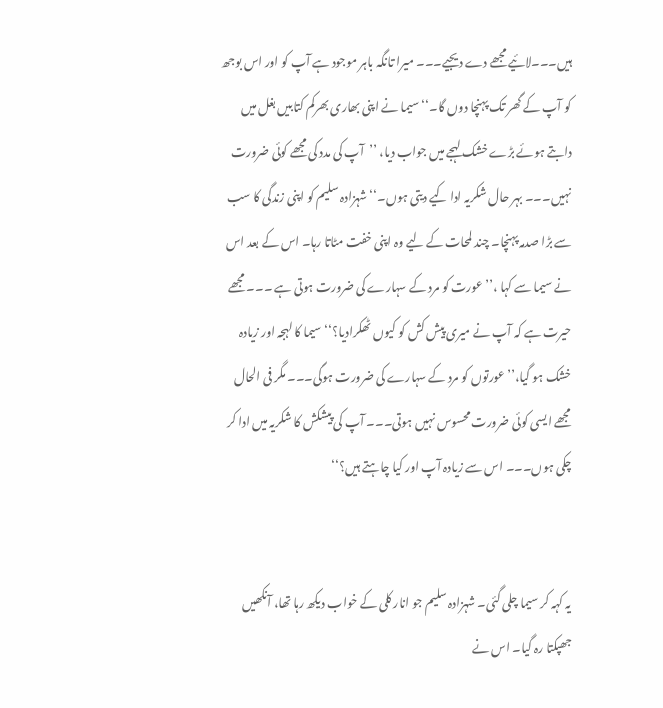ہیں۔۔۔لائیے مجھے دے دیجیے۔۔۔ میرا تانگہ باہر موجود ہے آپ کو اور اس بوجھ کو آپ کے گھر تک پہنچا دوں گا۔‘‘ سیما نے اپنی بھاری بھرکم کتابیں بغل میں دابتے ہوئے بڑے خشک لہجے میں جواب دیا، ’’آپ کی مدد کی مجھے کوئی ضرورت نہیں۔۔۔ بہر حال شکریہ ادا کیے دیتی ہوں۔‘‘ شہزادہ سلیم کو اپنی زندگی کا سب سے بڑا صدمہ پہنچا۔ چند لمحات کے لیے وہ اپنی خفت مٹاتا رہا۔ اس کے بعد اس نے سیما سے کہا ،’’عورت کو مرد کے سہارے کی ضرورت ہوتی ہے ۔۔۔ مجھے حیرت ہے کہ آپ نے میری پیش کش کو کیوں ٹھکرادیا؟‘‘ سیما کا لہجہ اور زیادہ خشک ہو گیا،’’عورتوں کو مرد کے سہارے کی ضرورت ہوگی۔۔۔ مگر فی الحال مجھے ایسی کوئی ضرورت محسوس نہیں ہوتی۔۔۔ آپ کی پیشکش کا شکریہ میں ادا کر چکی ہوں۔۔۔ اس سے زیادہ آپ اور کیا چاہتے ہیں؟‘‘


یہ کہہ کر سیما چلی گئی۔ شہزادہ سلیم جو انار کلی کے خواب دیکھ رہا تھا، آنکھیں جھپکتا رہ گیا۔ اس نے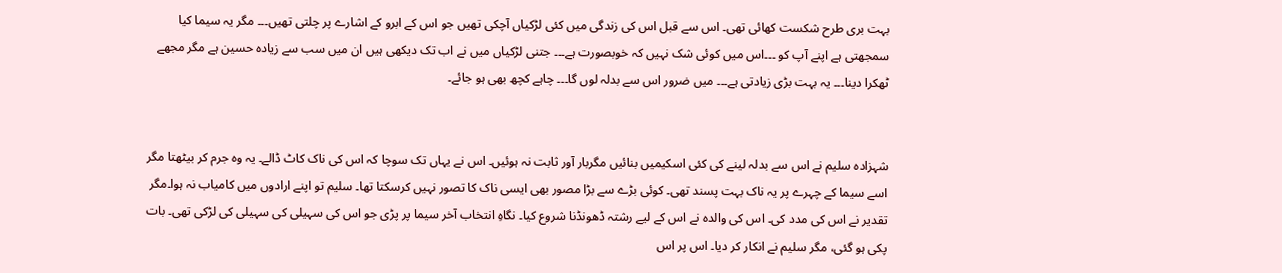بہت بری طرح شکست کھائی تھی۔ اس سے قبل اس کی زندگی میں کئی لڑکیاں آچکی تھیں جو اس کے ابرو کے اشارے پر چلتی تھیں۔۔۔ مگر یہ سیما کیا سمجھتی ہے اپنے آپ کو ۔۔۔اس میں کوئی شک نہیں کہ خوبصورت ہے۔۔۔ جتنی لڑکیاں میں نے اب تک دیکھی ہیں ان میں سب سے زیادہ حسین ہے مگر مجھے ٹھکرا دینا۔۔۔ یہ بہت بڑی زیادتی ہے۔۔۔ میں ضرور اس سے بدلہ لوں گا۔۔۔ چاہے کچھ بھی ہو جائے۔


شہزادہ سلیم نے اس سے بدلہ لینے کی کئی اسکیمیں بنائیں مگربار آور ثابت نہ ہوئیں۔ اس نے یہاں تک سوچا کہ اس کی ناک کاٹ ڈالے۔ یہ وہ جرم کر بیٹھتا مگر اسے سیما کے چہرے پر یہ ناک بہت پسند تھی۔ کوئی بڑے سے بڑا مصور بھی ایسی ناک کا تصور نہیں کرسکتا تھا۔ سلیم تو اپنے ارادوں میں کامیاب نہ ہوا۔مگر تقدیر نے اس کی مدد کی۔ اس کی والدہ نے اس کے لیے رشتہ ڈھونڈنا شروع کیا۔ نگاہِ انتخاب آخر سیما پر پڑی جو اس کی سہیلی کی سہیلی کی لڑکی تھی۔ بات پکی ہو گئی، مگر سلیم نے انکار کر دیا۔ اس پر اس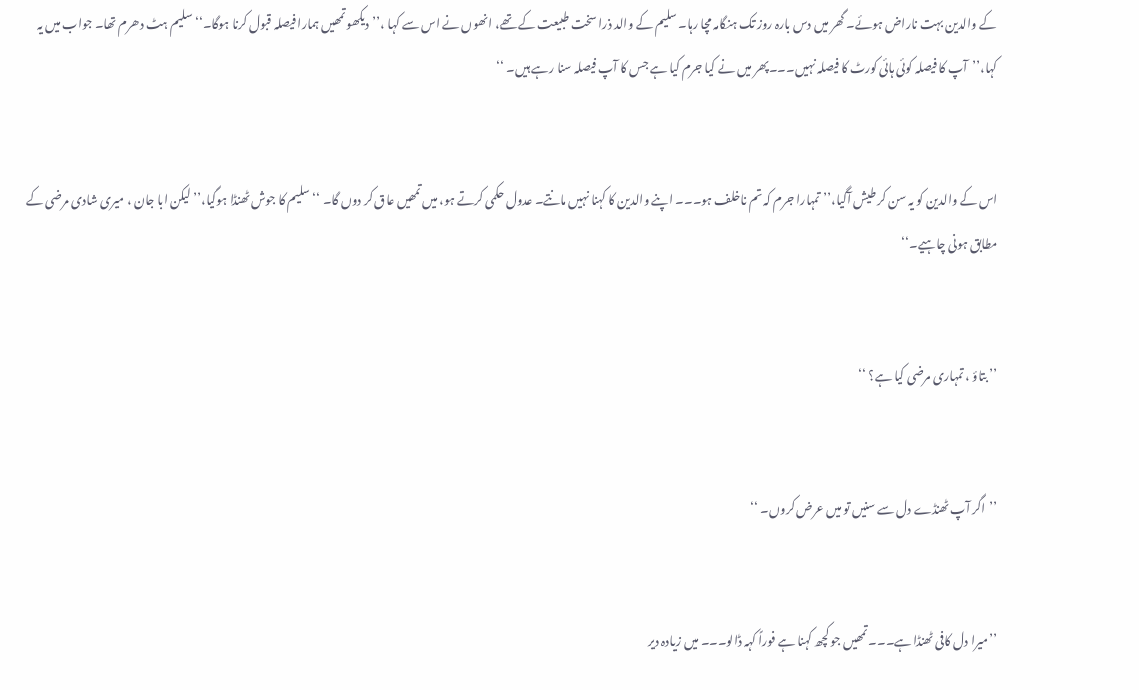کے والدین بہت ناراض ہوئے۔ گھر میں دس بارہ روز تک ہنگامہ مچا رہا۔ سلیم کے والد ذرا سخت طبیعت کے تھے، انھوں نے اس سے کہا ،’’دیکھو تمھیں ہمارا فیصلہ قبول کرنا ہوگا۔‘‘ سلیم ہٹ دھرم تھا۔ جواب میں یہ کہا،’’آپ کا فیصلہ کوئی ہائی کورٹ کا فیصلہ نہیں۔۔۔پھر میں نے کیا جرم کیا ہے جس کا آپ فیصلہ سنا رہے ہیں۔ ‘‘


اس کے والدین کو یہ سن کر طیش آگیا،’’تمہارا جرم کہ تم ناخلف ہو۔۔۔ اپنے والدین کا کہنا نہیں مانتے۔ عدول حکمی کرتے ہو، میں تمھیں عاق کر دوں گا۔ ‘‘ سلیم کا جوش ٹھنڈا ہوگیا،’’لیکن ابا جان ، میری شادی مرضی کے مطابق ہونی چاہیے۔‘‘


’’ بتاؤ ، تمہاری مرضی کیا ہے؟ ‘‘


’’اگر آپ ٹھنڈے دل سے سنیں تو میں عرض کروں۔ ‘‘


’’میرا دل کافی ٹھنڈا ہے۔۔۔ تمھیں جو کچھ کہنا ہے فوراً کہہ ڈالو۔۔۔ میں زیادہ دیر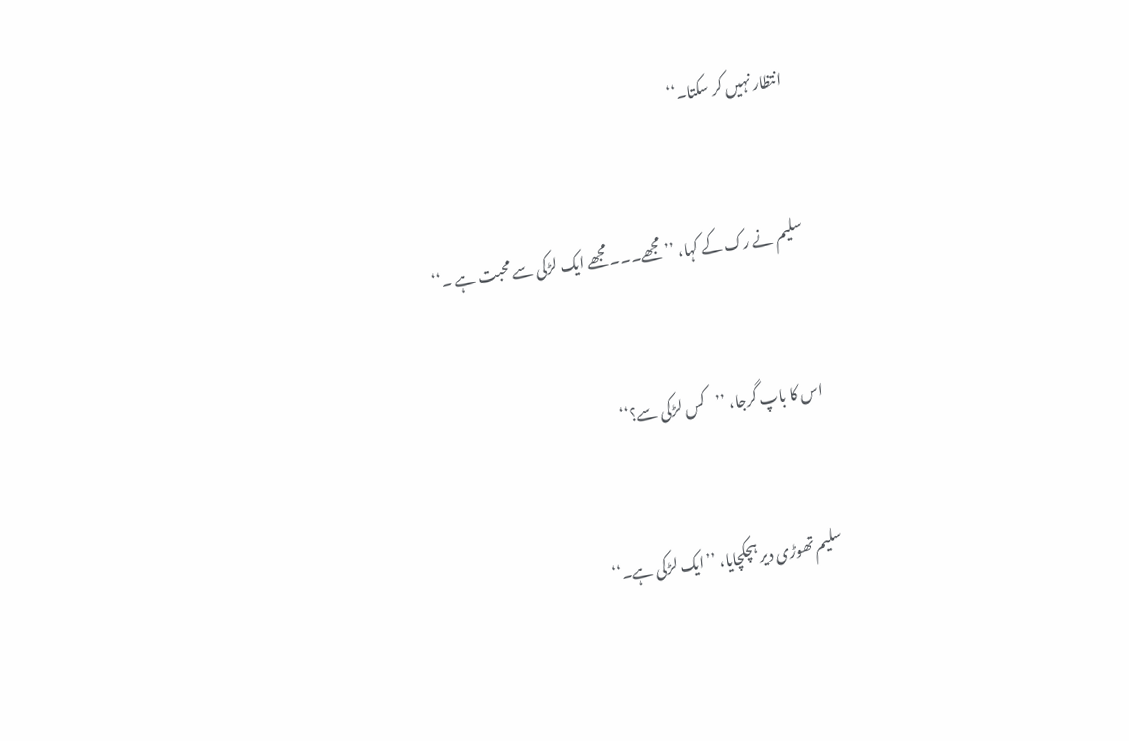انتظار نہیں کر سکتا۔‘‘


سلیم نے رک کے کہا، ’’مجھے۔۔۔ مجھے ایک لڑکی سے محبت ہے ۔‘‘


اس کا باپ گرجا، ’’کس لڑکی سے؟‘‘


سلیم تھوڑی دیر ہچکچایا، ’’ایک لڑکی ہے۔‘‘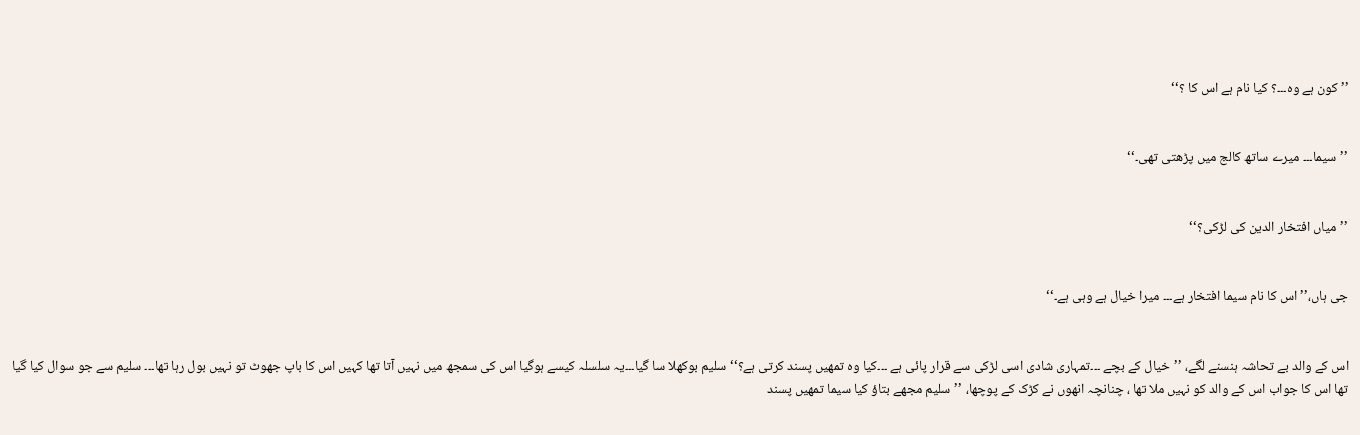’’ کون ہے وہ۔۔۔؟ کیا نام ہے اس کا ؟‘‘


’’سیما۔۔۔ میرے ساتھ کالج میں پڑھتی تھی۔‘‘


’’میاں افتخار الدین کی لڑکی؟‘‘


جی ہاں،’’اس کا نام سیما افتخار ہے۔۔۔ میرا خیال ہے وہی ہے۔‘‘


اس کے والد بے تحاشہ ہنسنے لگے، ’’خیال کے بچے ۔۔۔تمہاری شادی اسی لڑکی سے قرار پائی ہے ۔۔۔کیا وہ تمھیں پسند کرتی ہے؟‘‘ سلیم بوکھلا سا گیا۔۔۔یہ سلسلہ کیسے ہوگیا اس کی سمجھ میں نہیں آتا تھا کہیں اس کا باپ جھوٹ تو نہیں بول رہا تھا۔۔۔ سلیم سے جو سوال کیا گیا تھا اس کا جواب اس کے والد کو نہیں ملا تھا ، چنانچہ انھوں نے کڑک کے پوچھا، ’’سلیم مجھے بتاؤ کیا سیما تمھیں پسند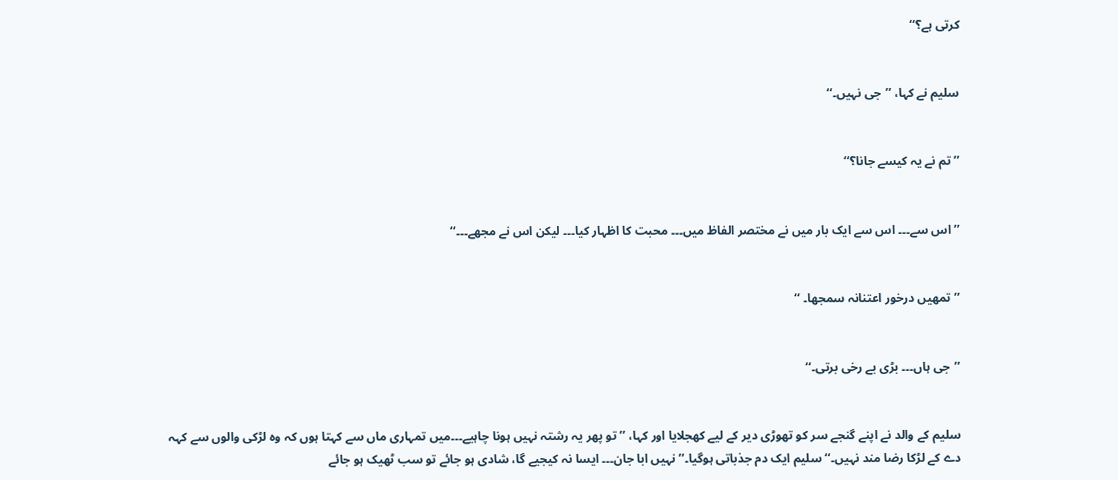کرتی ہے؟‘‘


سلیم نے کہا، ’’جی نہیں۔‘‘


’’ تم نے یہ کیسے جانا؟‘‘


’’اس سے۔۔۔ اس سے ایک بار میں نے مختصر الفاظ میں۔۔۔ محبت کا اظہار کیا۔۔۔ لیکن اس نے مجھے۔۔۔‘‘


’’تمھیں درخور اعتنانہ سمجھا۔ ‘‘


’’جی ہاں۔۔۔ بڑی بے رخی برتی۔‘‘


سلیم کے والد نے اپنے گنجے سر کو تھوڑی دیر کے لیے کھجلایا اور کہا، ’’تو پھر یہ رشتہ نہیں ہونا چاہیے۔۔۔میں تمہاری ماں سے کہتا ہوں کہ وہ لڑکی والوں سے کہہ دے کے لڑکا رضا مند نہیں۔‘‘ سلیم ایک دم جذباتی ہوگیا۔’’ نہیں ابا جان۔۔۔ ایسا نہ کیجیے گا، شادی ہو جائے تو سب ٹھیک ہو جائے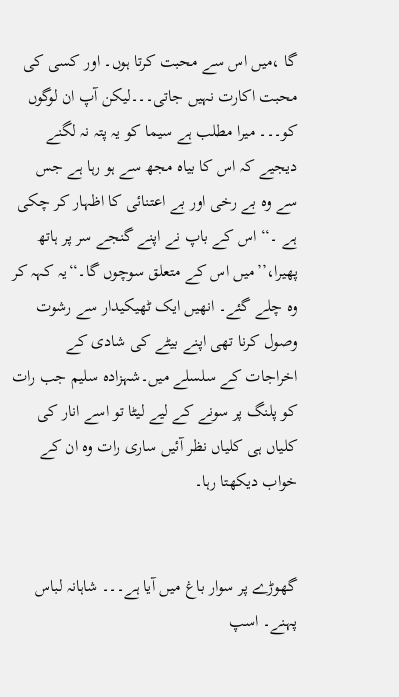گا ،میں اس سے محبت کرتا ہوں۔ اور کسی کی محبت اکارت نہیں جاتی۔۔۔لیکن آپ ان لوگوں کو۔۔۔ میرا مطلب ہے سیما کو یہ پتہ نہ لگنے دیجیے کہ اس کا بیاہ مجھ سے ہو رہا ہے جس سے وہ بے رخی اور بے اعتنائی کا اظہار کر چکی ہے ۔‘‘ اس کے باپ نے اپنے گنجے سر پر ہاتھ پھیرا،’’میں اس کے متعلق سوچوں گا۔‘‘یہ کہہ کر وہ چلے گئے۔ انھیں ایک ٹھیکیدار سے رشوت وصول کرنا تھی اپنے بیٹے کی شادی کے اخراجات کے سلسلے میں۔شہزادہ سلیم جب رات کو پلنگ پر سونے کے لیے لیٹا تو اسے انار کی کلیاں ہی کلیاں نظر آئیں ساری رات وہ ان کے خواب دیکھتا رہا۔


گھوڑے پر سوار باغ میں آیا ہے۔۔۔ شاہانہ لباس پہنے۔ اسپ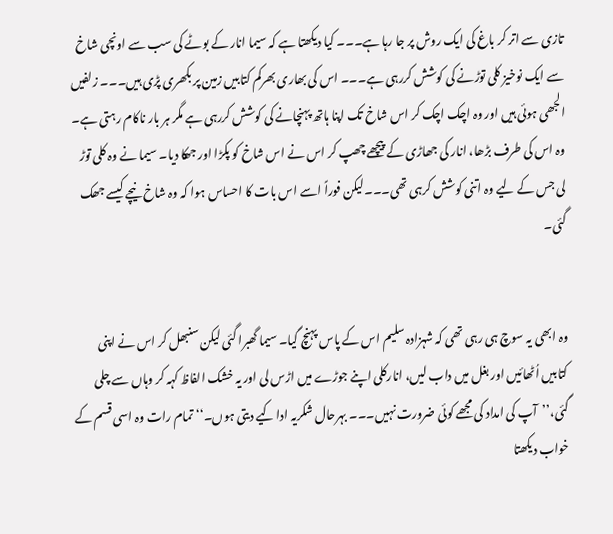تازی سے اتر کر باغ کی ایک روش پر جا رہا ہے۔۔۔ کیا دیکھتا ہے کہ سیما انار کے بوٹے کی سب سے اونچی شاخ سے ایک نوخیز کلی توڑنے کی کوشش کررہی ہے۔۔۔ اس کی بھاری بھرکم کتابیں زمین پر بکھری پڑی ہیں۔۔۔ زلفیں الجھی ہوئی ہیں اور وہ اچک اچک کر اس شاخ تک اپنا ہاتھ پہنچانے کی کوشش کررہی ہے مگر ہر بار ناکام رہتی ہے۔ وہ اس کی طرف بڑھا، انار کی جھاڑی کے پیچھے چھپ کر اس نے اس شاخ کو پکڑا اور جھکا دیا۔ سیما نے وہ کلی توڑ لی جس کے لیے وہ اتنی کوشش کرہی تھی۔۔۔لیکن فوراً اسے اس بات کا احساس ہوا کہ وہ شاخ نیچے کیسے جھک گئی۔


وہ ابھی یہ سوچ ہی رہی تھی کہ شہزادہ سلیم اس کے پاس پہنچ گیا۔ سیما گھبرا گئی لیکن سنبھل کر اس نے اپنی کتابیں اُٹھائیں اور بغل میں داب لیں، انارکلی اپنے جوڑے میں اڑس لی اور یہ خشک الفاظ کہہ کر وہاں سے چلی گئی،’’آپ کی امداد کی مجھے کوئی ضرورت نہیں۔۔۔ بہرحال شکریہ ادا کیے دیتی ہوں۔‘‘ تمام رات وہ اسی قسم کے خواب دیکھتا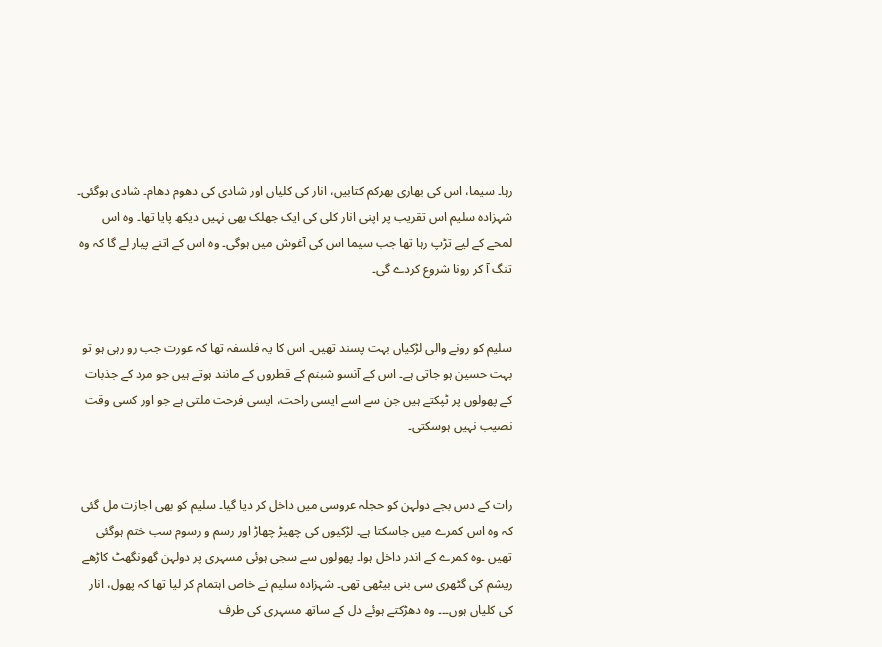رہا۔ سیما، اس کی بھاری بھرکم کتابیں، انار کی کلیاں اور شادی کی دھوم دھام۔ شادی ہوگئی۔ شہزادہ سلیم اس تقریب پر اپنی انار کلی کی ایک جھلک بھی نہیں دیکھ پایا تھا۔ وہ اس لمحے کے لیے تڑپ رہا تھا جب سیما اس کی آغوش میں ہوگی۔ وہ اس کے اتنے پیار لے گا کہ وہ تنگ آ کر رونا شروع کردے گی۔


سلیم کو رونے والی لڑکیاں بہت پسند تھیں۔ اس کا یہ فلسفہ تھا کہ عورت جب رو رہی ہو تو بہت حسین ہو جاتی ہے۔ اس کے آنسو شبنم کے قطروں کے مانند ہوتے ہیں جو مرد کے جذبات کے پھولوں پر ٹپکتے ہیں جن سے اسے ایسی راحت، ایسی فرحت ملتی ہے جو اور کسی وقت نصیب نہیں ہوسکتی۔


رات کے دس بجے دولہن کو حجلہ عروسی میں داخل کر دیا گیا۔ سلیم کو بھی اجازت مل گئی کہ وہ اس کمرے میں جاسکتا ہے۔ لڑکیوں کی چھیڑ چھاڑ اور رسم و رسوم سب ختم ہوگئی تھیں ۔وہ کمرے کے اندر داخل ہوا۔ پھولوں سے سجی ہوئی مسہری پر دولہن گھونگھٹ کاڑھے ریشم کی گٹھری سی بنی بیٹھی تھی۔ شہزادہ سلیم نے خاص اہتمام کر لیا تھا کہ پھول، انار کی کلیاں ہوں۔۔۔ وہ دھڑکتے ہوئے دل کے ساتھ مسہری کی طرف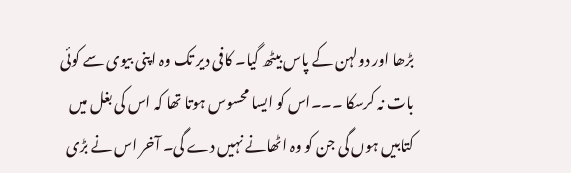بڑھا اور دولہن کے پاس بیٹھ گیا۔ کافی دیر تک وہ اپنی بیوی سے کوئی بات نہ کرسکا ۔۔۔اس کو ایسا محسوس ہوتا تھا کہ اس کی بغل میں کتابیں ہوں گی جن کو وہ اٹھانے نہیں دے گی۔ آخر اس نے بڑی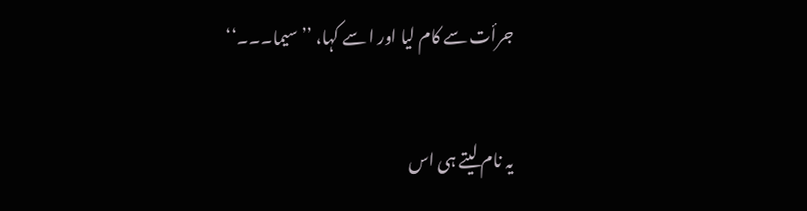جرأت سے کام لیا اور ا سے کہا، ’’سیما۔۔۔‘‘


یہ نام لیتے ہی اس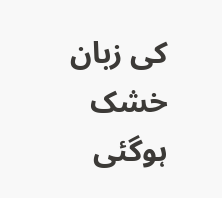کی زبان خشک ہوگئی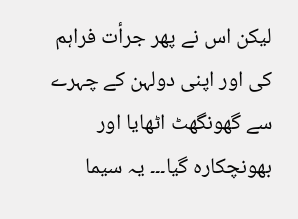لیکن اس نے پھر جرأت فراہم کی اور اپنی دولہن کے چہرے سے گھونگھٹ اٹھایا اور بھونچکارہ گیا۔۔۔ یہ سیما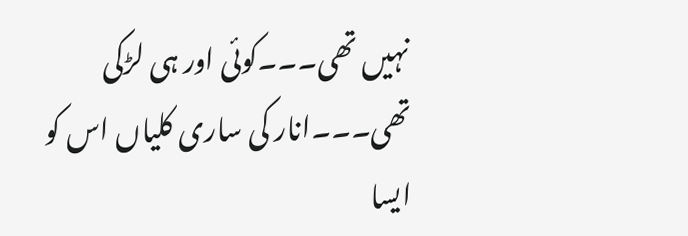نہیں تھی۔۔۔کوئی اور ہی لڑکی تھی۔۔۔انار کی ساری کلیاں اس کو ایسا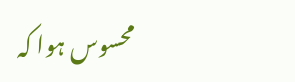محسوس ہوا کہ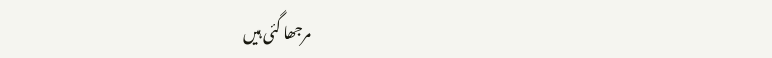مرجھا گئی ہیں